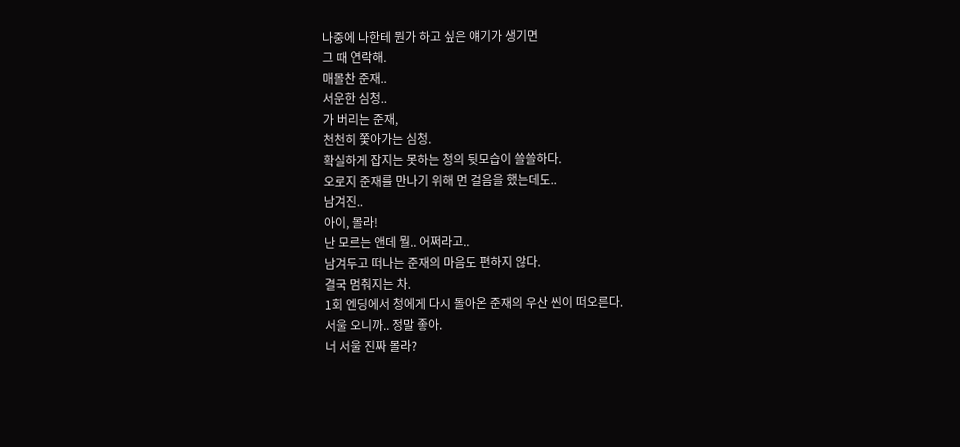나중에 나한테 뭔가 하고 싶은 얘기가 생기면
그 때 연락해.
매몰찬 준재..
서운한 심청..
가 버리는 준재,
천천히 쫓아가는 심청.
확실하게 잡지는 못하는 청의 뒷모습이 쓸쓸하다.
오로지 준재를 만나기 위해 먼 걸음을 했는데도..
남겨진..
아이, 몰라!
난 모르는 앤데 뭘.. 어쩌라고..
남겨두고 떠나는 준재의 마음도 편하지 않다.
결국 멈춰지는 차.
1회 엔딩에서 청에게 다시 돌아온 준재의 우산 씬이 떠오른다.
서울 오니까.. 정말 좋아.
너 서울 진짜 몰라?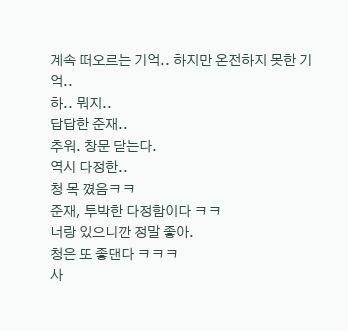계속 떠오르는 기억.. 하지만 온전하지 못한 기억..
하.. 뭐지..
답답한 준재..
추워. 창문 닫는다.
역시 다정한..
청 목 꼈음ㅋㅋ
준재, 투박한 다정함이다 ㅋㅋ
너랑 있으니깐 정말 좋아.
청은 또 좋댄다 ㅋㅋㅋ
사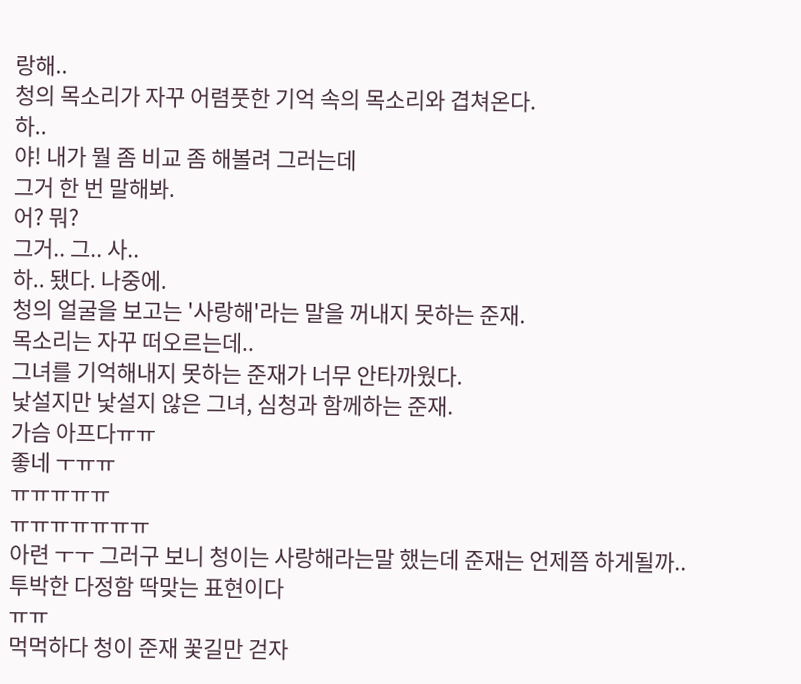랑해..
청의 목소리가 자꾸 어렴풋한 기억 속의 목소리와 겹쳐온다.
하..
야! 내가 뭘 좀 비교 좀 해볼려 그러는데
그거 한 번 말해봐.
어? 뭐?
그거.. 그.. 사..
하.. 됐다. 나중에.
청의 얼굴을 보고는 '사랑해'라는 말을 꺼내지 못하는 준재.
목소리는 자꾸 떠오르는데..
그녀를 기억해내지 못하는 준재가 너무 안타까웠다.
낯설지만 낯설지 않은 그녀, 심청과 함께하는 준재.
가슴 아프다ㅠㅠ
좋네 ㅜㅠㅠ
ㅠㅠㅠㅠㅠ
ㅠㅠㅠㅠㅠㅠㅠ
아련 ㅜㅜ 그러구 보니 청이는 사랑해라는말 했는데 준재는 언제쯤 하게될까..
투박한 다정함 딱맞는 표현이다
ㅠㅠ
먹먹하다 청이 준재 꽃길만 걷자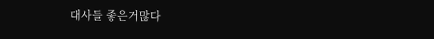대사들 좋은거많다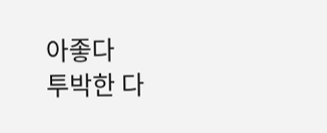아좋다
투박한 다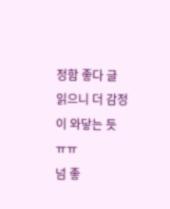정함 좋다 글 읽으니 더 감정이 와닿는 듯 ㅠㅠ
넘 좋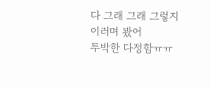다 그래 그래 그렇지 이러며 봤어
투박한 다정함ㅠㅠ